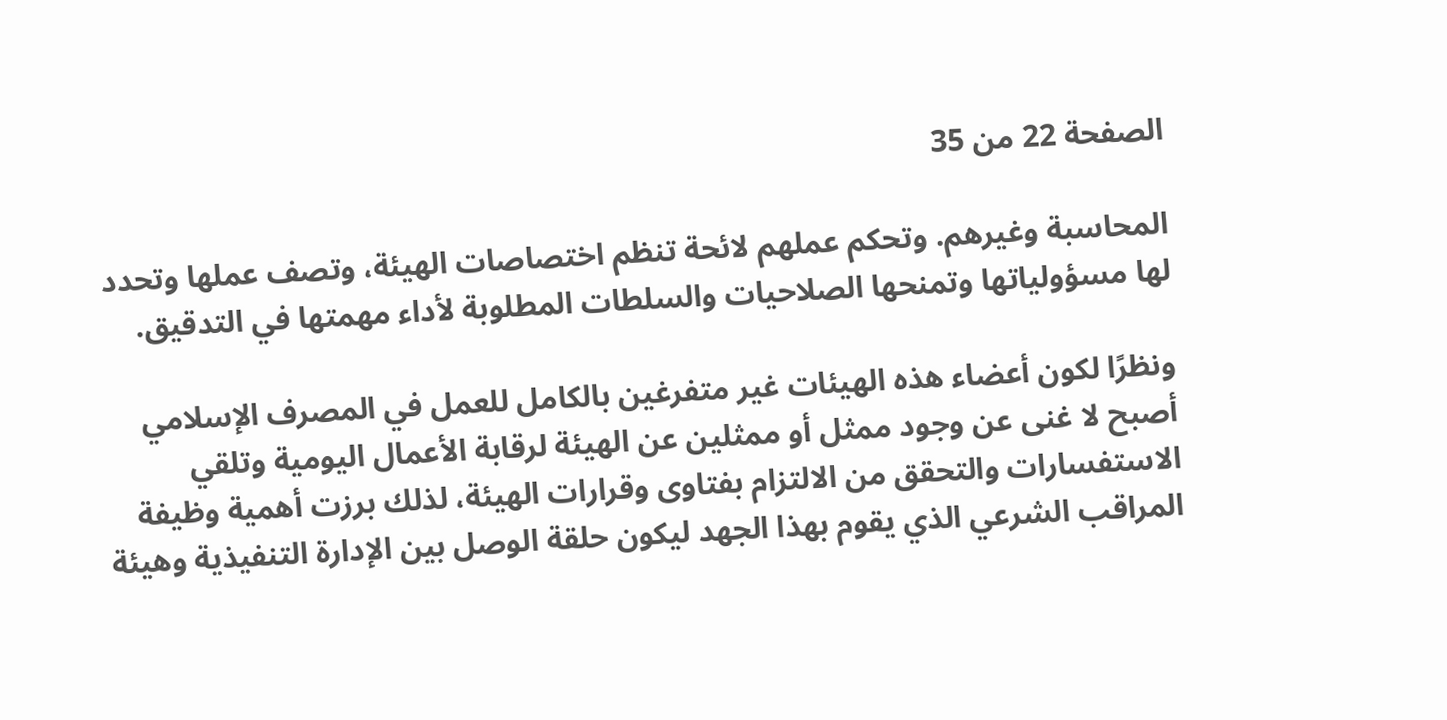الصفحة 22 من 35

المحاسبة وغيرهم. وتحكم عملهم لائحة تنظم اختصاصات الهيئة، وتصف عملها وتحدد لها مسؤولياتها وتمنحها الصلاحيات والسلطات المطلوبة لأداء مهمتها في التدقيق.

ونظرًا لكون أعضاء هذه الهيئات غير متفرغين بالكامل للعمل في المصرف الإسلامي أصبح لا غنى عن وجود ممثل أو ممثلين عن الهيئة لرقابة الأعمال اليومية وتلقي الاستفسارات والتحقق من الالتزام بفتاوى وقرارات الهيئة، لذلك برزت أهمية وظيفة المراقب الشرعي الذي يقوم بهذا الجهد ليكون حلقة الوصل بين الإدارة التنفيذية وهيئة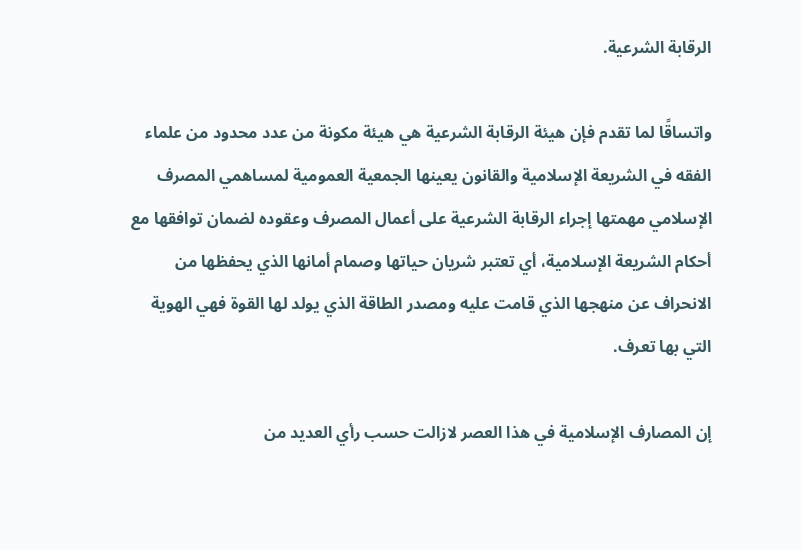الرقابة الشرعية.

واتساقًا لما تقدم فإن هيئة الرقابة الشرعية هي هيئة مكونة من عدد محدود من علماء الفقه في الشريعة الإسلامية والقانون يعينها الجمعية العمومية لمساهمي المصرف الإسلامي مهمتها إجراء الرقابة الشرعية على أعمال المصرف وعقوده لضمان توافقها مع أحكام الشريعة الإسلامية، أي تعتبر شريان حياتها وصمام أمانها الذي يحفظها من الانحراف عن منهجها الذي قامت عليه ومصدر الطاقة الذي يولد لها القوة فهي الهوية التي بها تعرف.

إن المصارف الإسلامية في هذا العصر لازالت حسب رأي العديد من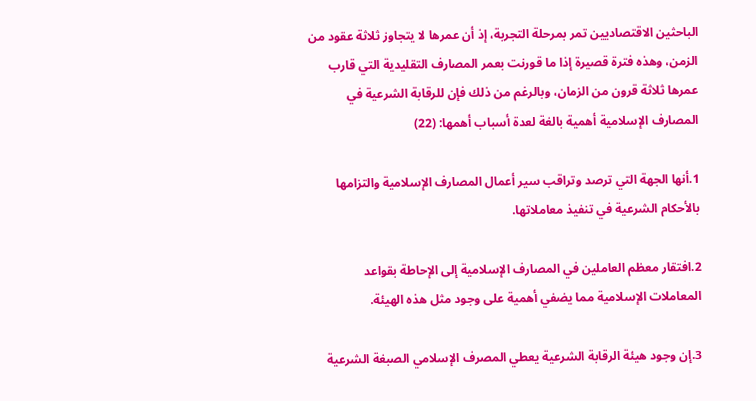الباحثين الاقتصاديين تمر بمرحلة التجربة، إذ أن عمرها لا يتجاوز ثلاثة عقود من الزمن، وهذه فترة قصيرة إذا ما قورنت بعمر المصارف التقليدية التي قارب عمرها ثلاثة قرون من الزمان، وبالرغم من ذلك فإن للرقابة الشرعية في المصارف الإسلامية أهمية بالغة لعدة أسباب أهمها: (22)

1.أنها الجهة التي ترصد وتراقب سير أعمال المصارف الإسلامية والتزامها بالأحكام الشرعية في تنفيذ معاملاتها.

2.افتقار معظم العاملين في المصارف الإسلامية إلى الإحاطة بقواعد المعاملات الإسلامية مما يضفي أهمية على وجود مثل هذه الهيئة.

3.إن وجود هيئة الرقابة الشرعية يعطي المصرف الإسلامي الصبغة الشرعية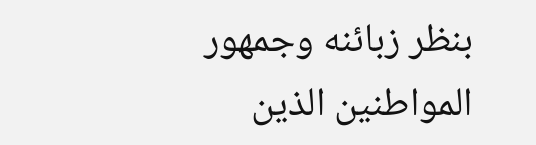بنظر زبائنه وجمهور المواطنين الذين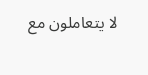لا يتعاملون مع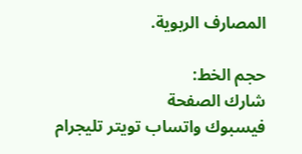المصارف الربوية.

حجم الخط:
شارك الصفحة
فيسبوك واتساب تويتر تليجرام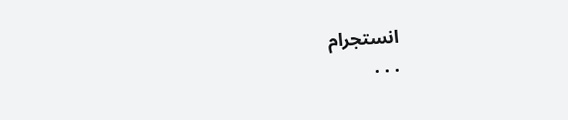انستجرام
. . .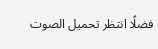فضلًا انتظر تحميل الصوت